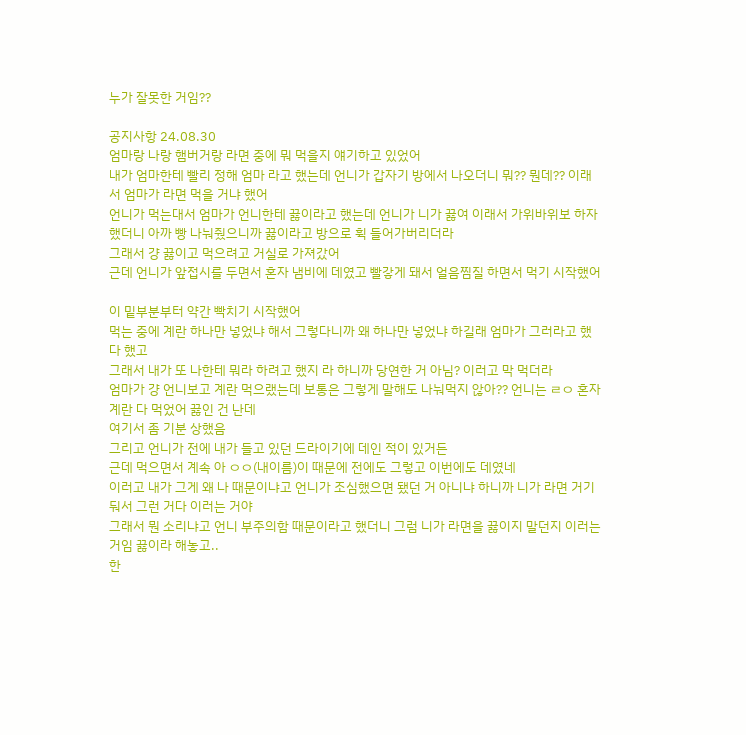누가 잘못한 거임??

공지사항 24.08.30
엄마랑 나랑 햄버거랑 라면 중에 뭐 먹을지 얘기하고 있었어
내가 엄마한테 빨리 정해 엄마 라고 했는데 언니가 갑자기 방에서 나오더니 뭐?? 뭔데?? 이래서 엄마가 라면 먹을 거냐 했어
언니가 먹는대서 엄마가 언니한테 끓이라고 했는데 언니가 니가 끓여 이래서 가위바위보 하자 했더니 아까 빵 나눠줬으니까 끓이라고 방으로 휙 들어가버리더라
그래서 걍 끓이고 먹으려고 거실로 가져갔어
근데 언니가 앞접시를 두면서 혼자 냄비에 데였고 빨갛게 돼서 얼음찜질 하면서 먹기 시작했어

이 밑부분부터 약간 빡치기 시작했어
먹는 중에 계란 하나만 넣었냐 해서 그렇다니까 왜 하나만 넣었냐 하길래 엄마가 그러라고 했다 했고
그래서 내가 또 나한테 뭐라 하려고 했지 라 하니까 당연한 거 아님? 이러고 막 먹더라
엄마가 걍 언니보고 계란 먹으랬는데 보통은 그렇게 말해도 나눠먹지 않아?? 언니는 ㄹㅇ 혼자 계란 다 먹었어 끓인 건 난데
여기서 좀 기분 상했음
그리고 언니가 전에 내가 들고 있던 드라이기에 데인 적이 있거든
근데 먹으면서 계속 아 ㅇㅇ(내이름)이 때문에 전에도 그렇고 이번에도 데였네
이러고 내가 그게 왜 나 때문이냐고 언니가 조심했으면 됐던 거 아니냐 하니까 니가 라면 거기 둬서 그런 거다 이러는 거야
그래서 뭔 소리냐고 언니 부주의함 때문이라고 했더니 그럼 니가 라면을 끓이지 말던지 이러는거임 끓이라 해놓고..
한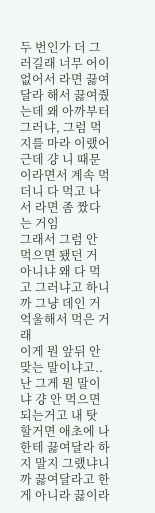두 번인가 더 그러길래 너무 어이없어서 라면 끓여달라 해서 끓여줬는데 왜 아까부터 그러냐, 그럼 먹지를 마라 이랬어
근데 걍 니 때문이라면서 계속 먹더니 다 먹고 나서 라면 좀 짰다는 거임
그래서 그럼 안 먹으면 됐던 거 아니냐 왜 다 먹고 그러냐고 하니까 그냥 데인 거 억울해서 먹은 거래
이게 뭔 앞뒤 안 맞는 말이냐고..
난 그게 뭔 말이냐 걍 안 먹으면 되는거고 내 탓 할거면 애초에 나한테 끓여달라 하지 말지 그랬냐니까 끓여달라고 한 게 아니라 끓이라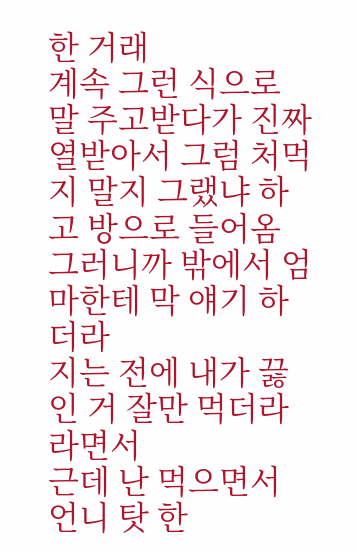한 거래
계속 그런 식으로 말 주고받다가 진짜 열받아서 그럼 처먹지 말지 그랬냐 하고 방으로 들어옴
그러니까 밖에서 엄마한테 막 얘기 하더라
지는 전에 내가 끓인 거 잘만 먹더라 라면서
근데 난 먹으면서 언니 탓 한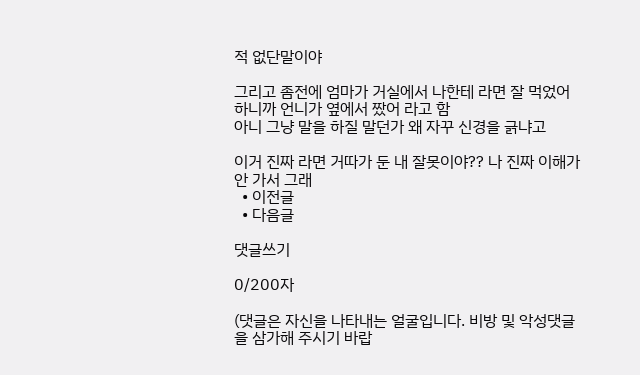적 없단말이야

그리고 좀전에 엄마가 거실에서 나한테 라면 잘 먹었어 하니까 언니가 옆에서 짰어 라고 함
아니 그냥 말을 하질 말던가 왜 자꾸 신경을 긁냐고

이거 진짜 라면 거따가 둔 내 잘못이야?? 나 진짜 이해가 안 가서 그래
  • 이전글
  • 다음글

댓글쓰기

0/200자

(댓글은 자신을 나타내는 얼굴입니다. 비방 및 악성댓글을 삼가해 주시기 바랍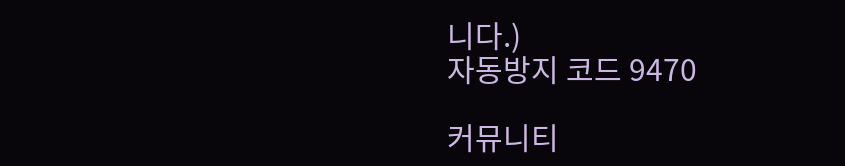니다.)
자동방지 코드 9470

커뮤니티